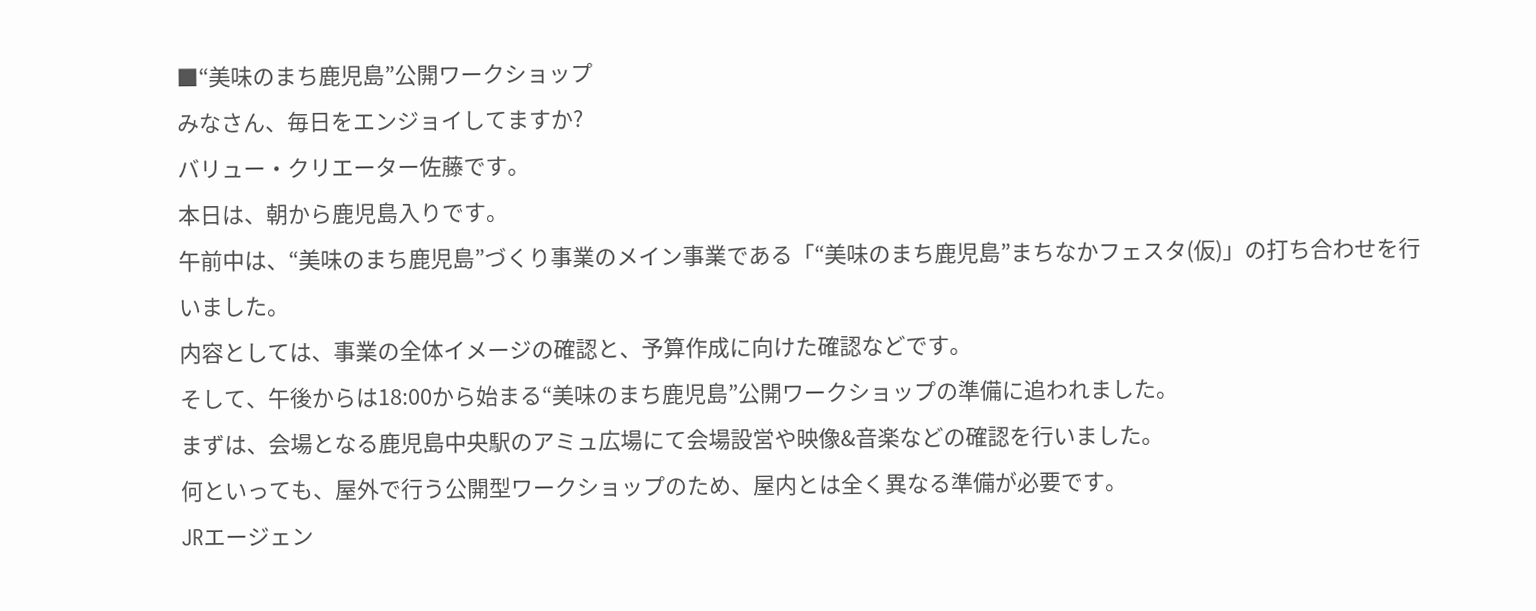■“美味のまち鹿児島”公開ワークショップ
みなさん、毎日をエンジョイしてますか?
バリュー・クリエーター佐藤です。
本日は、朝から鹿児島入りです。
午前中は、“美味のまち鹿児島”づくり事業のメイン事業である「“美味のまち鹿児島”まちなかフェスタ(仮)」の打ち合わせを行いました。
内容としては、事業の全体イメージの確認と、予算作成に向けた確認などです。
そして、午後からは18:00から始まる“美味のまち鹿児島”公開ワークショップの準備に追われました。
まずは、会場となる鹿児島中央駅のアミュ広場にて会場設営や映像&音楽などの確認を行いました。
何といっても、屋外で行う公開型ワークショップのため、屋内とは全く異なる準備が必要です。
JRエージェン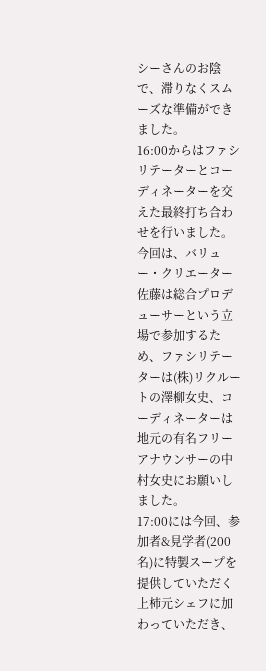シーさんのお陰で、滞りなくスムーズな準備ができました。
16:00からはファシリテーターとコーディネーターを交えた最終打ち合わせを行いました。
今回は、バリュー・クリエーター佐藤は総合プロデューサーという立場で参加するため、ファシリテーターは(株)リクルートの澤柳女史、コーディネーターは地元の有名フリーアナウンサーの中村女史にお願いしました。
17:00には今回、参加者&見学者(200名)に特製スープを提供していただく上柿元シェフに加わっていただき、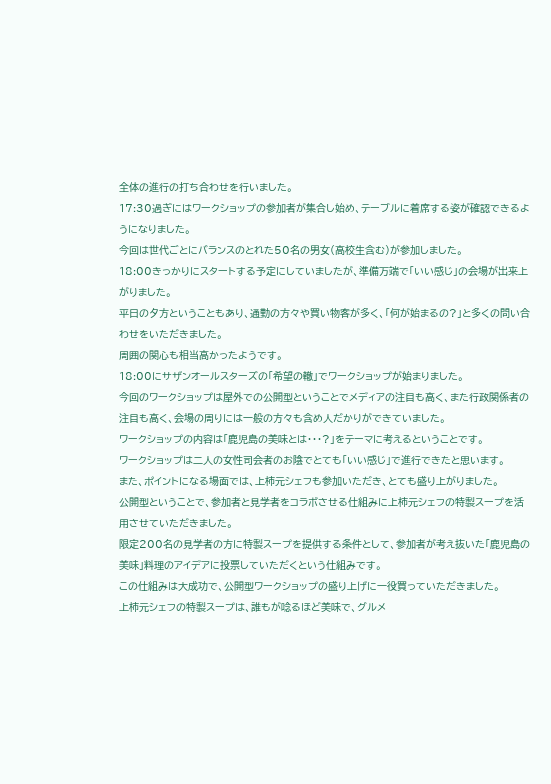全体の進行の打ち合わせを行いました。
17:30過ぎにはワークショップの参加者が集合し始め、テーブルに着席する姿が確認できるようになりました。
今回は世代ごとにバランスのとれた50名の男女(高校生含む)が参加しました。
18:00きっかりにスタートする予定にしていましたが、準備万端で「いい感じ」の会場が出来上がりました。
平日の夕方ということもあり、通勤の方々や買い物客が多く、「何が始まるの?」と多くの問い合わせをいただきました。
周囲の関心も相当高かったようです。
18:00にサザンオールスターズの「希望の轍」でワークショップが始まりました。
今回のワークショップは屋外での公開型ということでメディアの注目も高く、また行政関係者の注目も高く、会場の周りには一般の方々も含め人だかりができていました。
ワークショップの内容は「鹿児島の美味とは・・・?」をテーマに考えるということです。
ワークショップは二人の女性司会者のお陰でとても「いい感じ」で進行できたと思います。
また、ポイントになる場面では、上柿元シェフも参加いただき、とても盛り上がりました。
公開型ということで、参加者と見学者をコラボさせる仕組みに上柿元シェフの特製スープを活用させていただきました。
限定200名の見学者の方に特製スープを提供する条件として、参加者が考え抜いた「鹿児島の美味」料理のアイデアに投票していただくという仕組みです。
この仕組みは大成功で、公開型ワークショップの盛り上げに一役買っていただきました。
上柿元シェフの特製スープは、誰もが唸るほど美味で、グルメ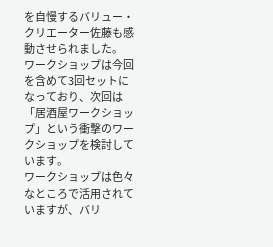を自慢するバリュー・クリエーター佐藤も感動させられました。
ワークショップは今回を含めて3回セットになっており、次回は「居酒屋ワークショップ」という衝撃のワークショップを検討しています。
ワークショップは色々なところで活用されていますが、バリ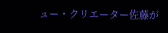ュー・クリエーター佐藤が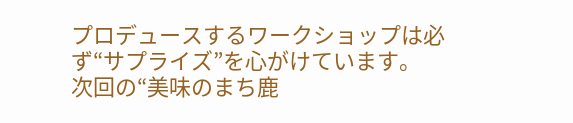プロデュースするワークショップは必ず“サプライズ”を心がけています。
次回の“美味のまち鹿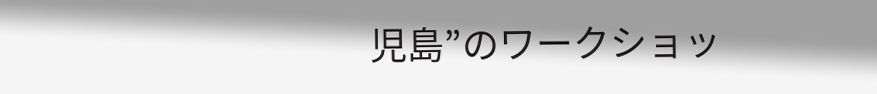児島”のワークショッ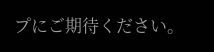プにご期待ください。